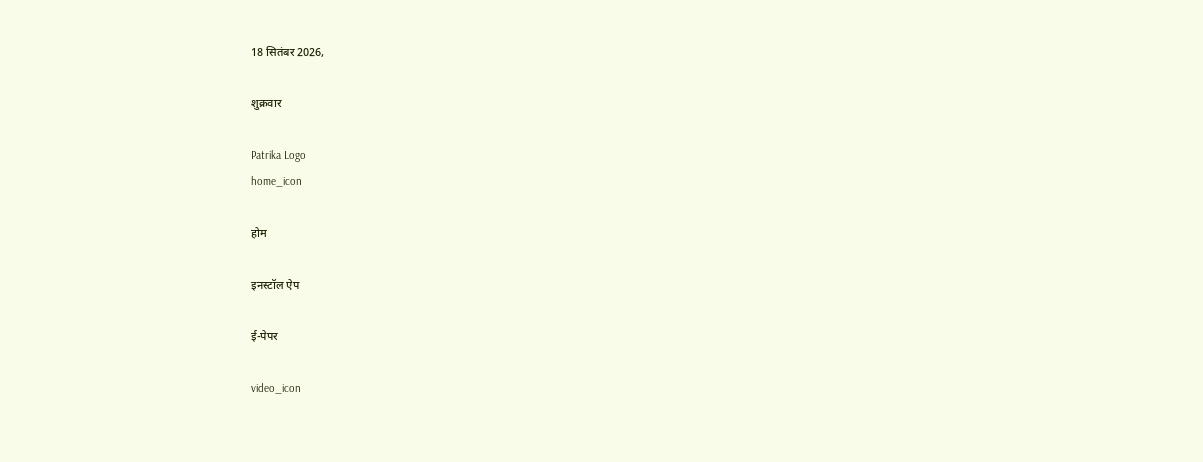18 सितंबर 2026,

शुक्रवार

Patrika Logo
home_icon

होम

इनस्टॉल ऐप

ई-पेपर

video_icon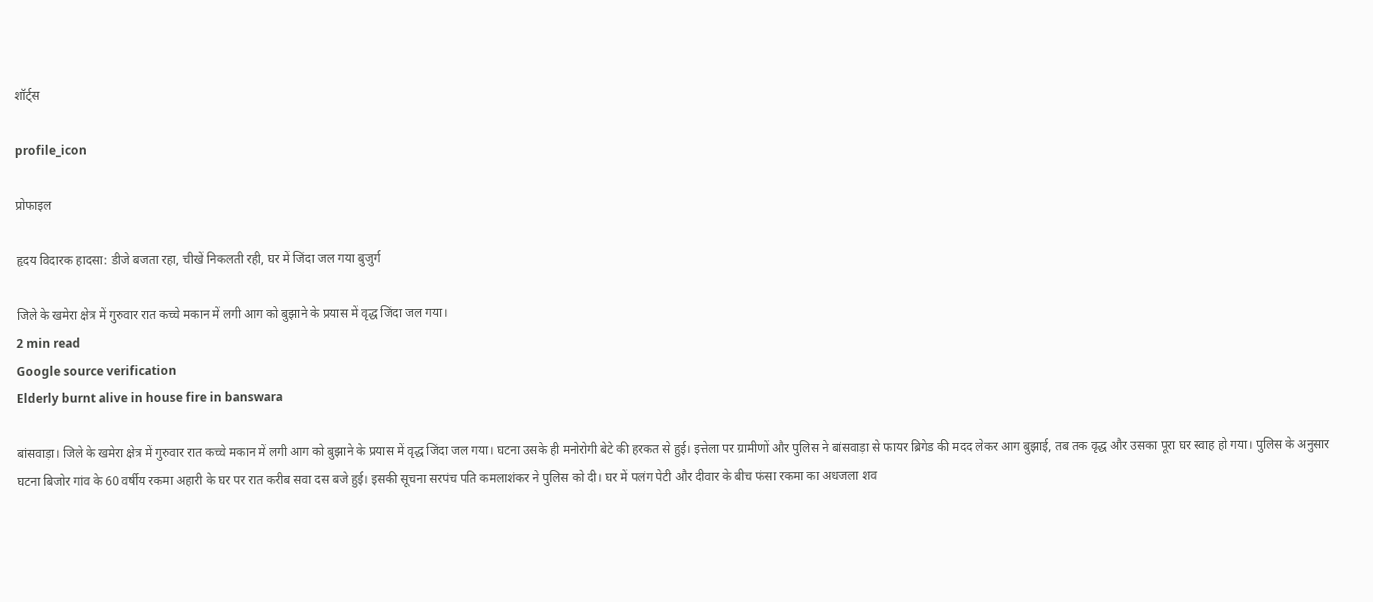शॉर्ट्स

profile_icon

प्रोफाइल

हृदय विदारक हादसा: डीजे बजता रहा, चीखें निकलती रही, घर में जिंदा जल गया बुजुर्ग

जिले के खमेरा क्षेत्र में गुरुवार रात कच्चे मकान में लगी आग को बुझाने के प्रयास में वृद्ध जिंदा जल गया।
2 min read
Google source verification
Elderly burnt alive in house fire in banswara

बांसवाड़ा। जिले के खमेरा क्षेत्र में गुरुवार रात कच्चे मकान में लगी आग को बुझाने के प्रयास में वृद्ध जिंदा जल गया। घटना उसके ही मनोरोगी बेटे की हरकत से हुई। इत्तेला पर ग्रामीणों और पुलिस ने बांसवाड़ा से फायर ब्रिगेड की मदद लेकर आग बुझाई, तब तक वृद्ध और उसका पूरा घर स्वाह हो गया। पुलिस के अनुसार घटना बिजोर गांव के 60 वर्षीय रकमा अहारी के घर पर रात करीब सवा दस बजे हुई। इसकी सूचना सरपंच पति कमलाशंकर ने पुलिस को दी। घर में पलंग पेटी और दीवार के बीच फंसा रकमा का अधजला शव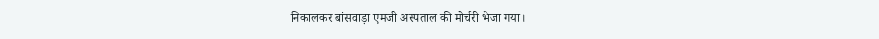निकालकर बांसवाड़ा एमजी अस्पताल की मोर्चरी भेजा गया।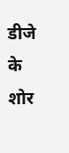डीजे के शोर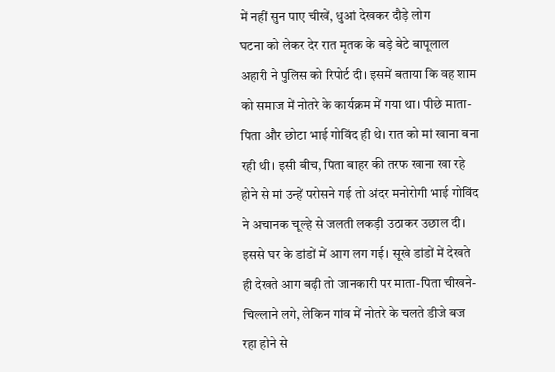में नहीं सुन पाए चीखें, धुआं देखकर दौड़े लोग
घटना को लेकर देर रात मृतक के बड़े बेटे बापूलाल अहारी ने पुलिस को रिपोर्ट दी। इसमें बताया कि वह शाम को समाज में नोतरे के कार्यक्रम में गया था। पीछे माता-पिता और छोटा भाई गोविंद ही थे। रात को मां खाना बना रही थी। इसी बीच, पिता बाहर की तरफ खाना खा रहे होने से मां उन्हें परोसने गई तो अंदर मनोरोगी भाई गोविंद ने अचानक चूल्हे से जलती लकड़ी उठाकर उछाल दी। इससे घर के डांडों में आग लग गई। सूखे डांडों में देखते ही देखते आग बढ़ी तो जानकारी पर माता-पिता चीखने-चिल्लाने लगे, लेकिन गांव में नोतरे के चलते डीजे बज रहा होने से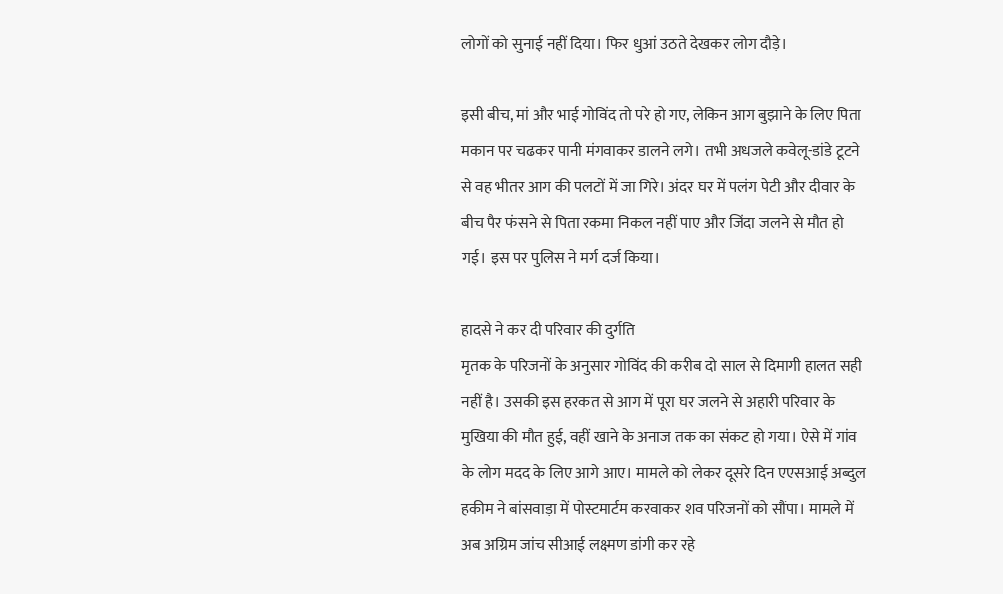लोगों को सुनाई नहीं दिया। फिर धुआं उठते देखकर लोग दौड़े।

इसी बीच, मां और भाई गोविंद तो परे हो गए, लेकिन आग बुझाने के लिए पिता मकान पर चढकर पानी मंगवाकर डालने लगे। तभी अधजले कवेलू-डांडे टूटने से वह भीतर आग की पलटों में जा गिरे। अंदर घर में पलंग पेटी और दीवार के बीच पैर फंसने से पिता रकमा निकल नहीं पाए और जिंदा जलने से मौत हो गई। इस पर पुलिस ने मर्ग दर्ज किया।

हादसे ने कर दी परिवार की दुर्गति
मृतक के परिजनों के अनुसार गोविंद की करीब दो साल से दिमागी हालत सही नहीं है। उसकी इस हरकत से आग में पूरा घर जलने से अहारी परिवार के मुखिया की मौत हुई, वहीं खाने के अनाज तक का संकट हो गया। ऐसे में गांव के लोग मदद के लिए आगे आए। मामले को लेकर दूसरे दिन एएसआई अब्दुल हकीम ने बांसवाड़ा में पोस्टमार्टम करवाकर शव परिजनों को सौंपा। मामले में अब अग्रिम जांच सीआई लक्ष्मण डांगी कर रहे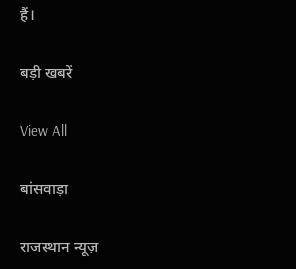हैं।

बड़ी खबरें

View All

बांसवाड़ा

राजस्थान न्यूज़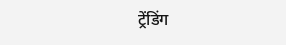ट्रेंडिंग